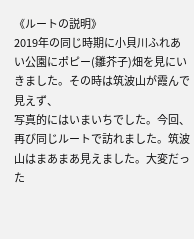《ルートの説明》
2019年の同じ時期に小貝川ふれあい公園にポピー(雛芥子)畑を見にいきました。その時は筑波山が霞んで見えず、
写真的にはいまいちでした。今回、再び同じルートで訪れました。筑波山はまあまあ見えました。大変だった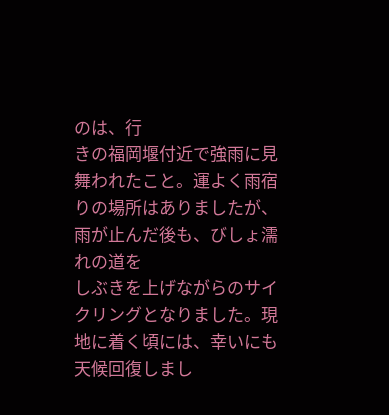のは、行
きの福岡堰付近で強雨に見舞われたこと。運よく雨宿りの場所はありましたが、雨が止んだ後も、びしょ濡れの道を
しぶきを上げながらのサイクリングとなりました。現地に着く頃には、幸いにも天候回復しまし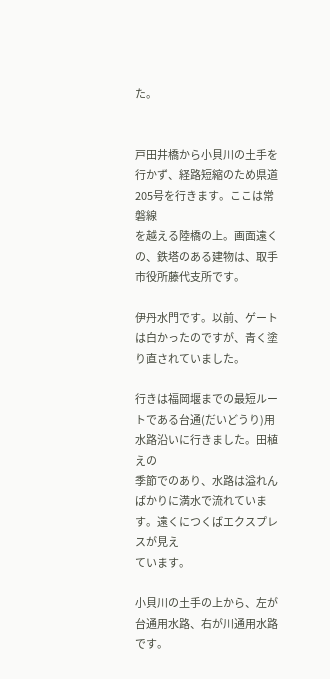た。


戸田井橋から小貝川の土手を行かず、経路短縮のため県道205号を行きます。ここは常磐線
を越える陸橋の上。画面遠くの、鉄塔のある建物は、取手市役所藤代支所です。

伊丹水門です。以前、ゲートは白かったのですが、青く塗り直されていました。

行きは福岡堰までの最短ルートである台通(だいどうり)用水路沿いに行きました。田植えの
季節でのあり、水路は溢れんばかりに満水で流れています。遠くにつくばエクスプレスが見え
ています。

小貝川の土手の上から、左が台通用水路、右が川通用水路です。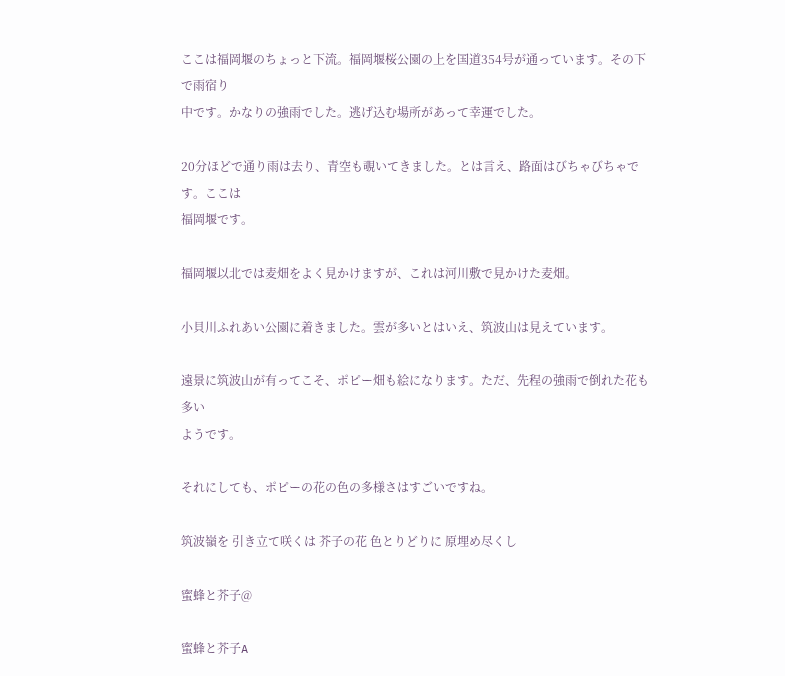ここは福岡堰のちょっと下流。福岡堰桜公園の上を国道354号が通っています。その下で雨宿り
中です。かなりの強雨でした。逃げ込む場所があって幸運でした。

20分ほどで通り雨は去り、青空も覗いてきました。とは言え、路面はびちゃびちゃです。ここは
福岡堰です。

福岡堰以北では麦畑をよく見かけますが、これは河川敷で見かけた麦畑。

小貝川ふれあい公園に着きました。雲が多いとはいえ、筑波山は見えています。

遠景に筑波山が有ってこそ、ポピー畑も絵になります。ただ、先程の強雨で倒れた花も多い
ようです。

それにしても、ポピーの花の色の多様さはすごいですね。

筑波嶺を 引き立て咲くは 芥子の花 色とりどりに 原埋め尽くし

蜜蜂と芥子@

蜜蜂と芥子A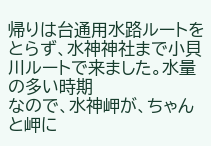帰りは台通用水路ルートをとらず、水神神社まで小貝川ルートで来ました。水量の多い時期
なので、水神岬が、ちゃんと岬に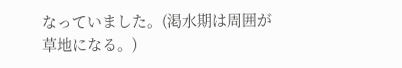なっていました。(渇水期は周囲が草地になる。)